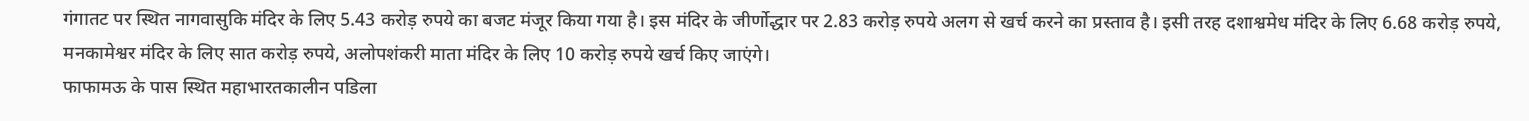गंगातट पर स्थित नागवासुकि मंदिर के लिए 5.43 करोड़ रुपये का बजट मंजूर किया गया है। इस मंदिर के जीर्णोद्धार पर 2.83 करोड़ रुपये अलग से खर्च करने का प्रस्ताव है। इसी तरह दशाश्वमेध मंदिर के लिए 6.68 करोड़ रुपये, मनकामेश्वर मंदिर के लिए सात करोड़ रुपये, अलोपशंकरी माता मंदिर के लिए 10 करोड़ रुपये खर्च किए जाएंगे।
फाफामऊ के पास स्थित महाभारतकालीन पडिला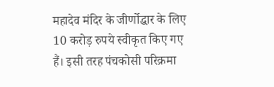महादेव मंदिर के जीर्णोद्धार के लिए 10 करोड़ रुपये स्वीकृत किए गए हैं। इसी तरह पंचकोसी परिक्रमा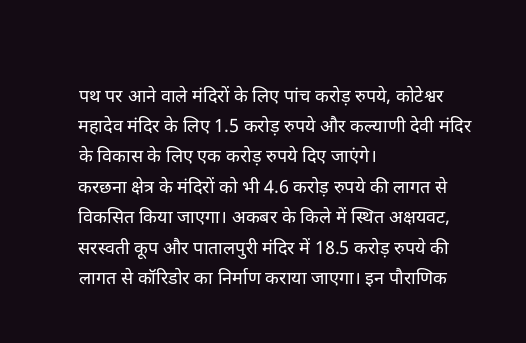पथ पर आने वाले मंदिरों के लिए पांच करोड़ रुपये, कोटेश्वर महादेव मंदिर के लिए 1.5 करोड़ रुपये और कल्याणी देवी मंदिर के विकास के लिए एक करोड़ रुपये दिए जाएंगे।
करछना क्षेत्र के मंदिरों को भी 4.6 करोड़ रुपये की लागत से विकसित किया जाएगा। अकबर के किले में स्थित अक्षयवट, सरस्वती कूप और पातालपुरी मंदिर में 18.5 करोड़ रुपये की लागत से कॉरिडोर का निर्माण कराया जाएगा। इन पौराणिक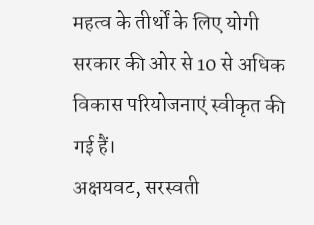महत्व के तीर्थों के लिए योगी सरकार की ओर से 10 से अधिक विकास परियोजनाएं स्वीकृत की गई हैं।
अक्षयवट, सरस्वती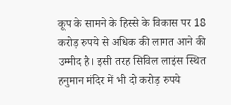कूप के सामने के हिस्से के विकास पर 18 करोड़ रुपये से अधिक की लागत आने की उम्मीद है। इसी तरह सिविल लाइंस स्थित हनुमान मंदिर में भी दो करोड़ रुपये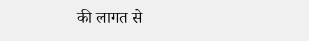की लागत से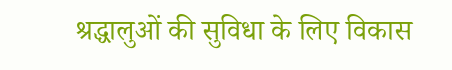श्रद्धालुओं की सुविधा के लिए विकास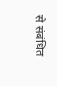से संबंधित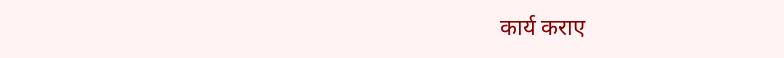कार्य कराए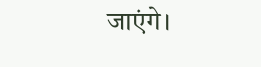जाएंगे।